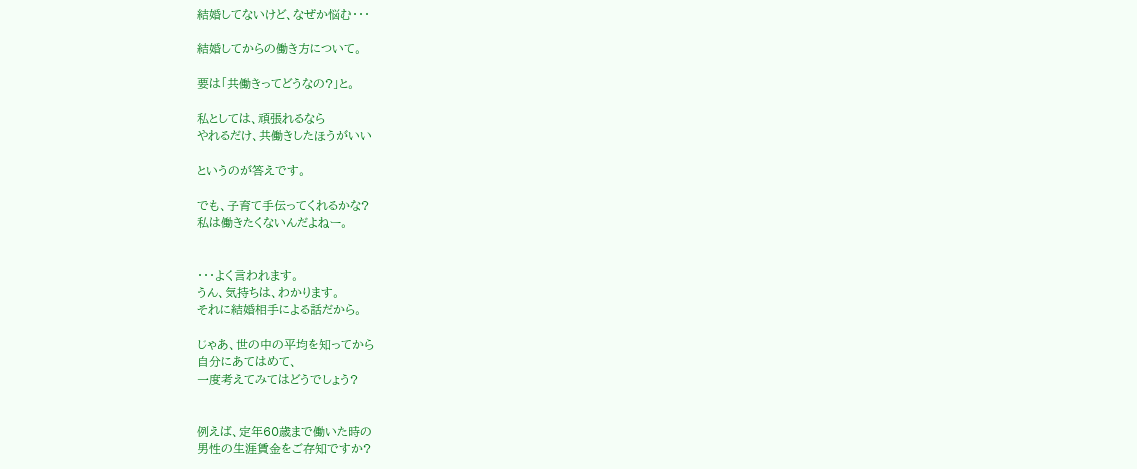結婚してないけど、なぜか悩む・・・

結婚してからの働き方について。

要は「共働きってどうなの?」と。

私としては、頑張れるなら
やれるだけ、共働きしたほうがいい

というのが答えです。

でも、子育て手伝ってくれるかな?
私は働きたくないんだよねー。


・・・よく言われます。
うん、気持ちは、わかります。
それに結婚相手による話だから。

じゃあ、世の中の平均を知ってから
自分にあてはめて、
一度考えてみてはどうでしょう?


例えば、定年60歳まで働いた時の
男性の生涯賃金をご存知ですか?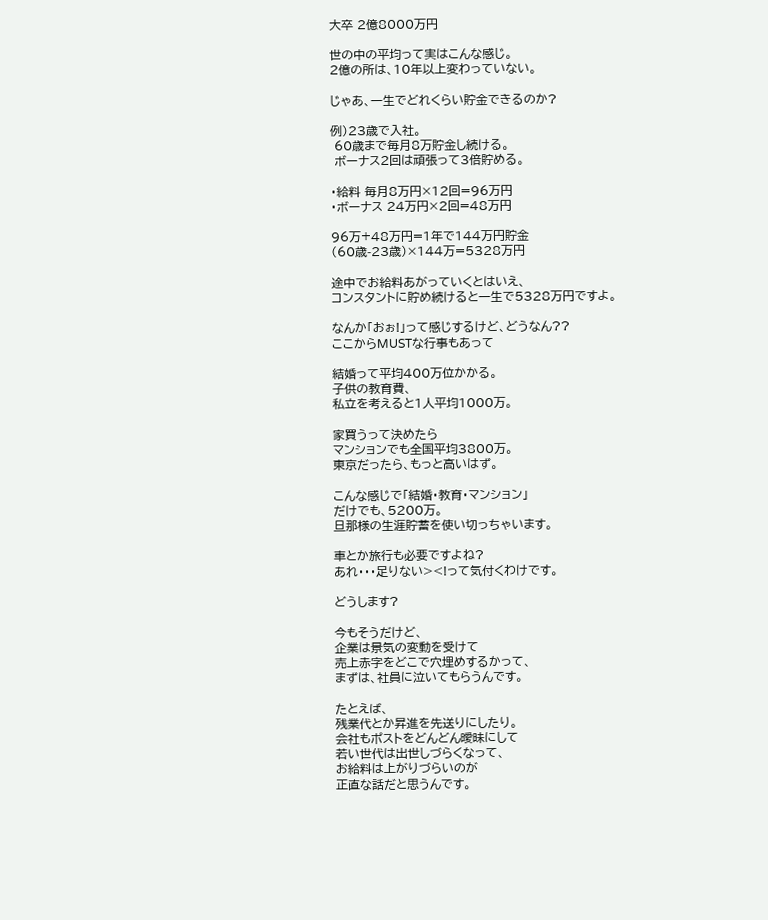大卒 2億8000万円

世の中の平均って実はこんな感じ。
2億の所は、10年以上変わっていない。

じゃあ、一生でどれくらい貯金できるのか?

例)23歳で入社。
 60歳まで毎月8万貯金し続ける。
 ボーナス2回は頑張って3倍貯める。

・給料 毎月8万円×12回=96万円
・ボーナス 24万円×2回=48万円

96万+48万円=1年で144万円貯金
(60歳-23歳)×144万=5328万円

途中でお給料あがっていくとはいえ、
コンスタントに貯め続けると一生で5328万円ですよ。

なんか「おぉ!」って感じするけど、どうなん??
ここからMUSTな行事もあって

結婚って平均400万位かかる。
子供の教育費、
私立を考えると1人平均1000万。

家買うって決めたら
マンションでも全国平均3800万。
東京だったら、もっと高いはず。

こんな感じで「結婚・教育・マンション」
だけでも、5200万。
旦那様の生涯貯蓄を使い切っちゃいます。

車とか旅行も必要ですよね?
あれ・・・足りない><!って気付くわけです。

どうします?

今もそうだけど、
企業は景気の変動を受けて
売上赤字をどこで穴埋めするかって、
まずは、社員に泣いてもらうんです。

たとえば、
残業代とか昇進を先送りにしたり。
会社もポストをどんどん曖昧にして
若い世代は出世しづらくなって、
お給料は上がりづらいのが
正直な話だと思うんです。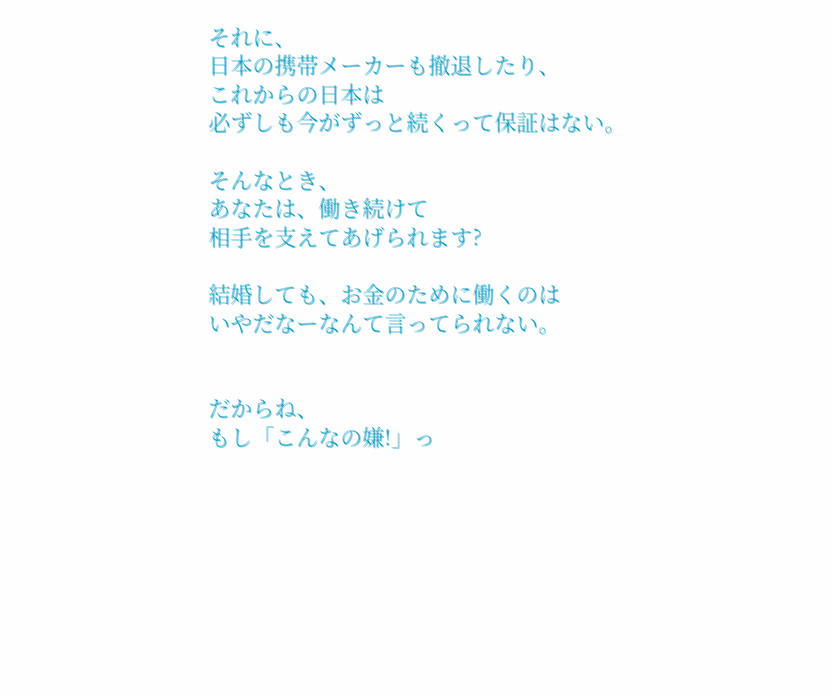それに、
日本の携帯メーカーも撤退したり、
これからの日本は
必ずしも今がずっと続くって保証はない。

そんなとき、
あなたは、働き続けて
相手を支えてあげられます?

結婚しても、お金のために働くのは
いやだなーなんて言ってられない。


だからね、
もし「こんなの嫌!」っ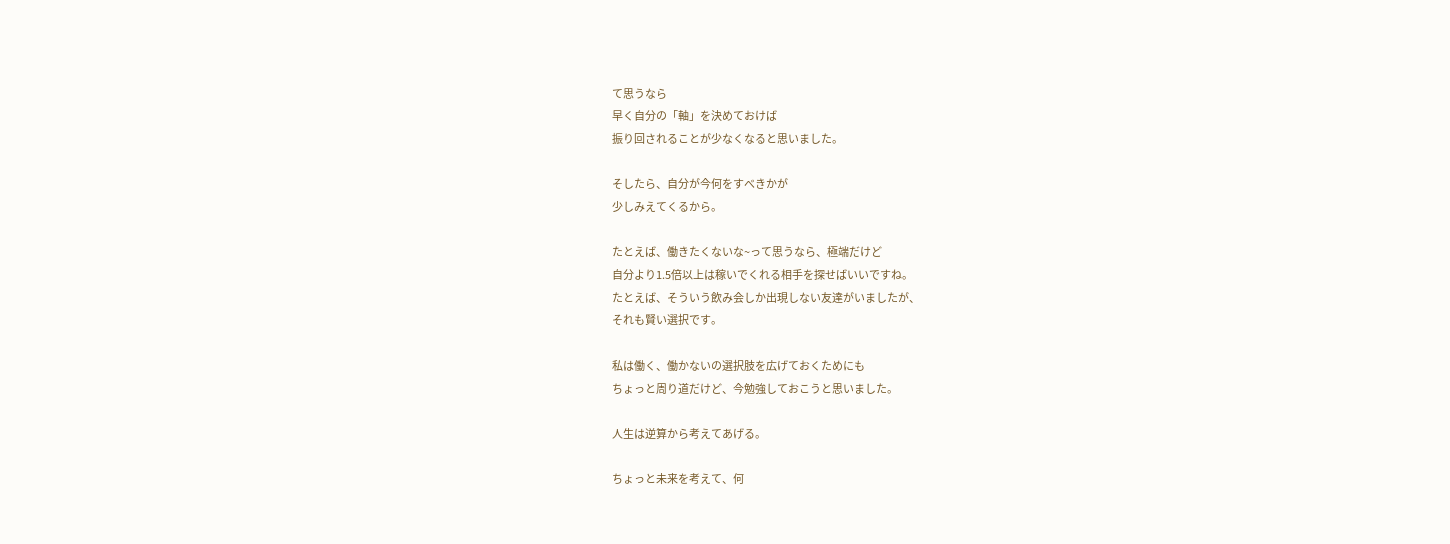て思うなら
早く自分の「軸」を決めておけば
振り回されることが少なくなると思いました。

そしたら、自分が今何をすべきかが
少しみえてくるから。

たとえば、働きたくないな~って思うなら、極端だけど
自分より1.5倍以上は稼いでくれる相手を探せばいいですね。
たとえば、そういう飲み会しか出現しない友達がいましたが、
それも賢い選択です。

私は働く、働かないの選択肢を広げておくためにも
ちょっと周り道だけど、今勉強しておこうと思いました。

人生は逆算から考えてあげる。

ちょっと未来を考えて、何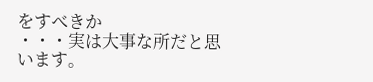をすべきか
・・・実は大事な所だと思います。